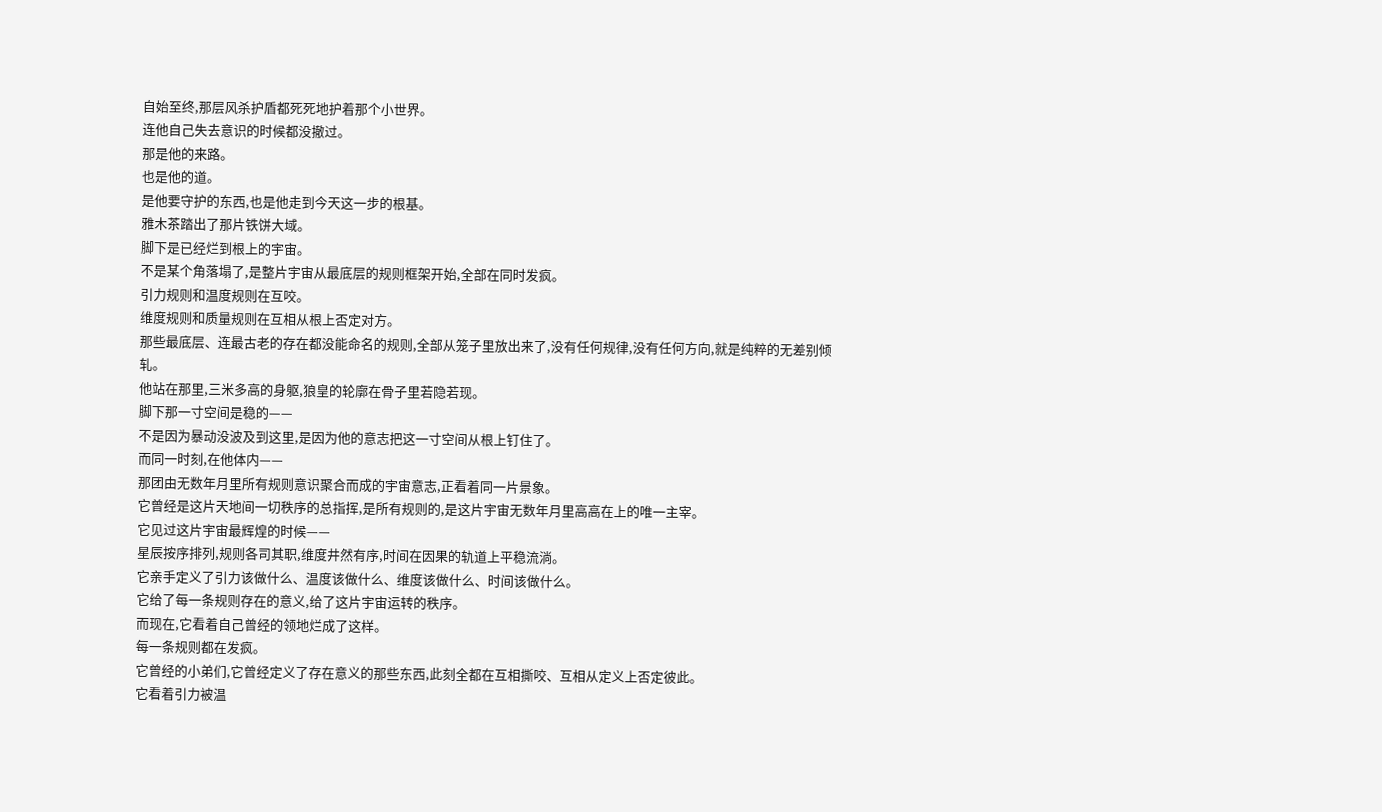自始至终,那层风杀护盾都死死地护着那个小世界。
连他自己失去意识的时候都没撤过。
那是他的来路。
也是他的道。
是他要守护的东西,也是他走到今天这一步的根基。
雅木茶踏出了那片铁饼大域。
脚下是已经烂到根上的宇宙。
不是某个角落塌了,是整片宇宙从最底层的规则框架开始,全部在同时发疯。
引力规则和温度规则在互咬。
维度规则和质量规则在互相从根上否定对方。
那些最底层、连最古老的存在都没能命名的规则,全部从笼子里放出来了,没有任何规律,没有任何方向,就是纯粹的无差别倾轧。
他站在那里,三米多高的身躯,狼皇的轮廓在骨子里若隐若现。
脚下那一寸空间是稳的——
不是因为暴动没波及到这里,是因为他的意志把这一寸空间从根上钉住了。
而同一时刻,在他体内——
那团由无数年月里所有规则意识聚合而成的宇宙意志,正看着同一片景象。
它曾经是这片天地间一切秩序的总指挥,是所有规则的,是这片宇宙无数年月里高高在上的唯一主宰。
它见过这片宇宙最辉煌的时候——
星辰按序排列,规则各司其职,维度井然有序,时间在因果的轨道上平稳流淌。
它亲手定义了引力该做什么、温度该做什么、维度该做什么、时间该做什么。
它给了每一条规则存在的意义,给了这片宇宙运转的秩序。
而现在,它看着自己曾经的领地烂成了这样。
每一条规则都在发疯。
它曾经的小弟们,它曾经定义了存在意义的那些东西,此刻全都在互相撕咬、互相从定义上否定彼此。
它看着引力被温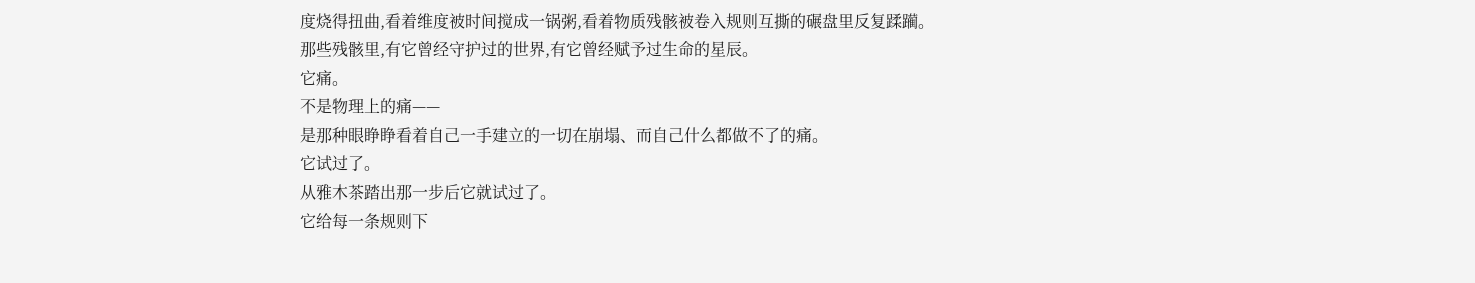度烧得扭曲,看着维度被时间搅成一锅粥,看着物质残骸被卷入规则互撕的碾盘里反复蹂躏。
那些残骸里,有它曾经守护过的世界,有它曾经赋予过生命的星辰。
它痛。
不是物理上的痛——
是那种眼睁睁看着自己一手建立的一切在崩塌、而自己什么都做不了的痛。
它试过了。
从雅木茶踏出那一步后它就试过了。
它给每一条规则下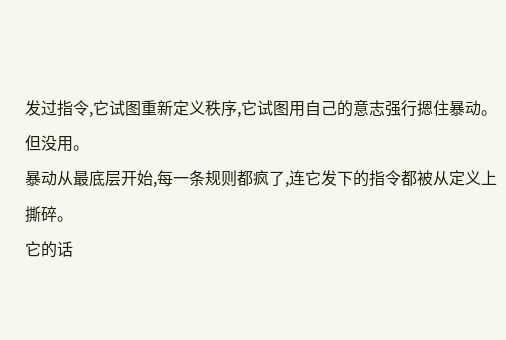发过指令,它试图重新定义秩序,它试图用自己的意志强行摁住暴动。
但没用。
暴动从最底层开始,每一条规则都疯了,连它发下的指令都被从定义上撕碎。
它的话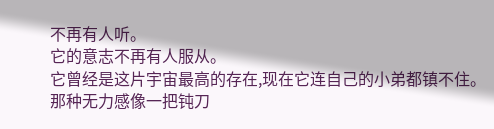不再有人听。
它的意志不再有人服从。
它曾经是这片宇宙最高的存在,现在它连自己的小弟都镇不住。
那种无力感像一把钝刀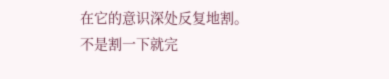在它的意识深处反复地割。
不是割一下就完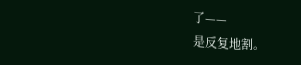了——
是反复地割。